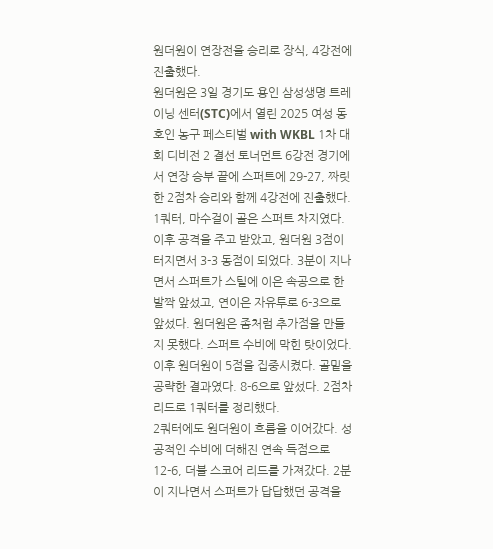원더원이 연장전을 승리로 장식, 4강전에 진출했다.
원더원은 3일 경기도 용인 삼성생명 트레이닝 센터(STC)에서 열린 2025 여성 동호인 농구 페스티벌 with WKBL 1차 대회 디비전 2 결선 토너먼트 6강전 경기에서 연장 승부 끝에 스퍼트에 29-27, 짜릿한 2점차 승리와 함께 4강전에 진출했다.
1쿼터, 마수걸이 골은 스퍼트 차지였다. 이후 공격을 주고 받았고, 원더원 3점이 터지면서 3-3 동점이 되었다. 3분이 지나면서 스퍼트가 스틸에 이은 속공으로 한 발짝 앞섰고, 연이은 자유투로 6-3으로 앞섰다. 원더원은 좀처럼 추가점을 만들지 못했다. 스퍼트 수비에 막힌 탓이었다. 이후 원더원이 5점을 집중시켰다. 골밑을 공략한 결과였다. 8-6으로 앞섰다. 2점차 리드로 1쿼터를 정리했다.
2쿼터에도 원더원이 흐름을 이어갔다. 성공적인 수비에 더해진 연속 득점으로 12-6, 더블 스코어 리드를 가져갔다. 2분이 지나면서 스퍼트가 답답했던 공격을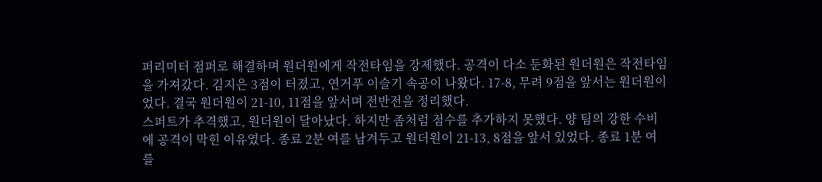퍼리미터 점퍼로 해결하며 원더원에게 작전타임을 강제했다. 공격이 다소 둔화된 원더원은 작전타임을 가져갔다. 김지은 3점이 터졌고, 연거푸 이슬기 속공이 나왔다. 17-8, 무려 9점을 앞서는 원더원이었다. 결국 원더원이 21-10, 11점을 앞서며 전반전을 정리했다.
스퍼트가 추격했고, 원더원이 달아났다. 하지만 좀처럼 점수를 추가하지 못했다. 양 팀의 강한 수비에 공격이 막힌 이유였다. 종료 2분 여를 남겨두고 원더원이 21-13, 8점을 앞서 있었다. 종료 1분 여를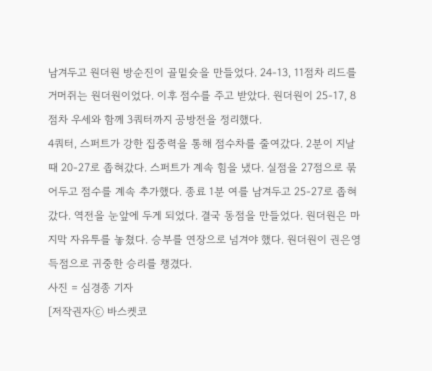남겨두고 원더원 방순진이 골밑슛을 만들었다. 24-13, 11점차 리드를 거머쥐는 원더원이었다. 이후 점수를 주고 받았다. 원더원이 25-17, 8점차 우세와 함께 3쿼터까지 공방전을 정리했다.
4쿼터, 스퍼트가 강한 집중력을 통해 점수차를 줄여갔다. 2분이 지날 때 20-27로 좁혀갔다. 스퍼트가 계속 힘을 냈다. 실점을 27점으로 묶어두고 점수를 계속 추가했다. 종료 1분 여를 남겨두고 25-27로 좁혀갔다. 역전을 눈앞에 두게 되었다. 결국 동점을 만들었다. 원더원은 마지막 자유투를 놓쳤다. 승부를 연장으로 넘겨야 했다. 원더원이 권은영 득점으로 귀중한 승리를 챙겼다.
사진 = 심경종 기자
[저작권자ⓒ 바스켓코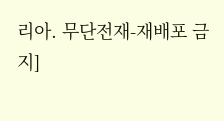리아. 무단전재-재배포 금지]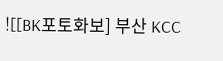![[BK포토화보] 부산 KCC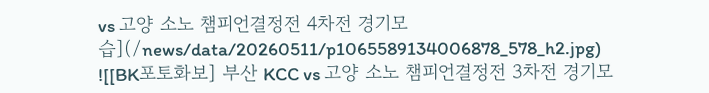vs 고양 소노 챔피언결정전 4차전 경기모습](/news/data/20260511/p1065589134006878_578_h2.jpg)
![[BK포토화보] 부산 KCC vs 고양 소노 챔피언결정전 3차전 경기모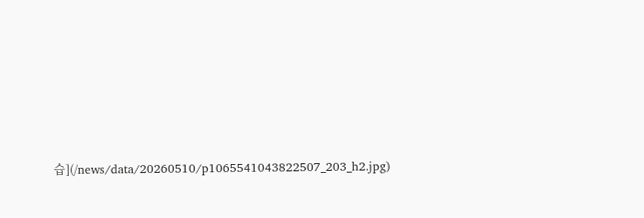습](/news/data/20260510/p1065541043822507_203_h2.jpg)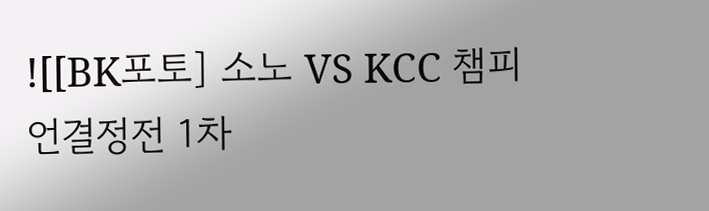![[BK포토] 소노 VS KCC 챔피언결정전 1차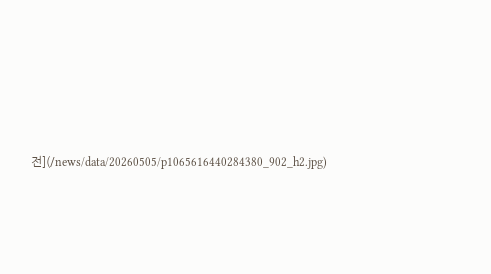전](/news/data/20260505/p1065616440284380_902_h2.jpg)